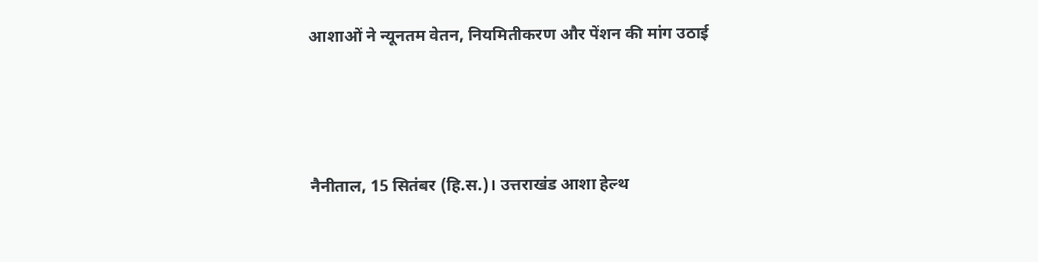आशाओं ने न्यूनतम वेतन, नियमितीकरण और पेंशन की मांग उठाई




नैनीताल, 15 सितंबर (हि.स.)। उत्तराखंड आशा हेल्थ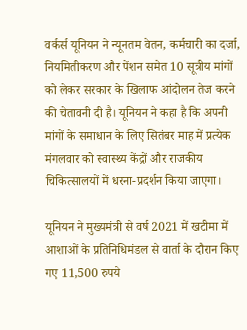वर्कर्स यूनियन ने न्यूनतम वेतन, कर्मचारी का दर्जा, नियमितीकरण और पेंशन समेत 10 सूत्रीय मांगों को लेकर सरकार के खिलाफ आंदोलन तेज करने की चेतावनी दी है। यूनियन ने कहा है कि अपनी मांगों के समाधान के लिए सितंबर माह में प्रत्येक मंगलवार को स्वास्थ्य केंद्रों और राजकीय चिकित्सालयों में धरना-प्रदर्शन किया जाएगा।

यूनियन ने मुख्यमंत्री से वर्ष 2021 में खटीमा में आशाओं के प्रतिनिधिमंडल से वार्ता के दौरान किए गए 11,500 रुपये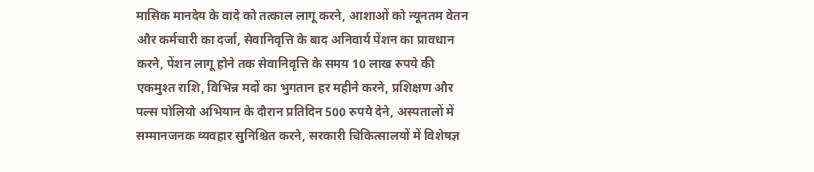मासिक मानदेय के वादे को तत्काल लागू करने, आशाओं को न्यूनतम वेतन और कर्मचारी का दर्जा, सेवानिवृत्ति के बाद अनिवार्य पेंशन का प्रावधान करने, पेंशन लागू होने तक सेवानिवृत्ति के समय 10 लाख रुपये की एकमुश्त राशि, विभिन्न मदों का भुगतान हर महीने करने, प्रशिक्षण और पल्स पोलियो अभियान के दौरान प्रतिदिन 500 रुपये देने, अस्पतालों में सम्मानजनक व्यवहार सुनिश्चित करने, सरकारी चिकित्सालयों में विशेषज्ञ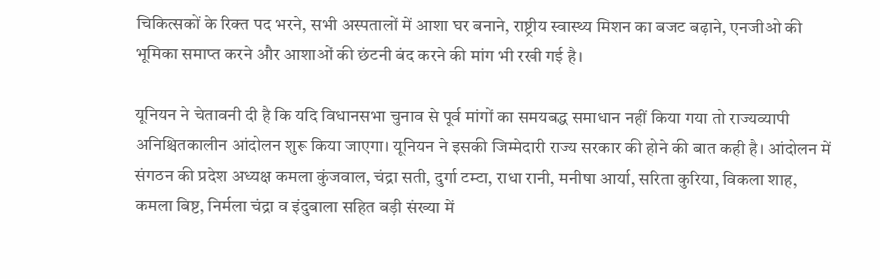चिकित्सकों के रिक्त पद भरने, सभी अस्पतालों में आशा घर बनाने, राष्ट्रीय स्वास्थ्य मिशन का बजट बढ़ाने, एनजीओ की भूमिका समाप्त करने और आशाओं की छंटनी बंद करने की मांग भी रखी गई है।

यूनियन ने चेतावनी दी है कि यदि विधानसभा चुनाव से पूर्व मांगों का समयबद्ध समाधान नहीं किया गया तो राज्यव्यापी अनिश्चितकालीन आंदोलन शुरू किया जाएगा। यूनियन ने इसकी जिम्मेदारी राज्य सरकार की होने की बात कही है। आंदोलन में संगठन की प्रदेश अध्यक्ष कमला कुंजवाल, चंद्रा सती, दुर्गा टम्टा, राधा रानी, मनीषा आर्या, सरिता कुरिया, विकला शाह, कमला बिष्ट, निर्मला चंद्रा व इंदुबाला सहित बड़ी संख्या में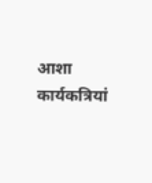आशा कार्यकत्रियां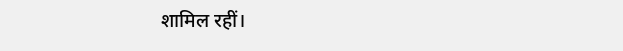शामिल रहीं।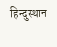हिन्दुस्थान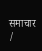समाचार /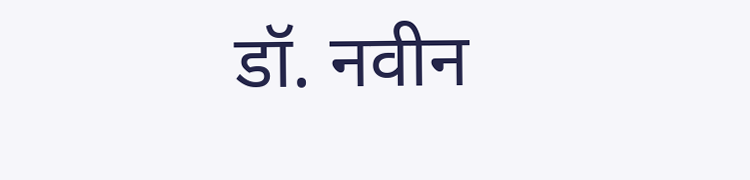डॉ. नवीन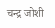चन्द्र जोशी